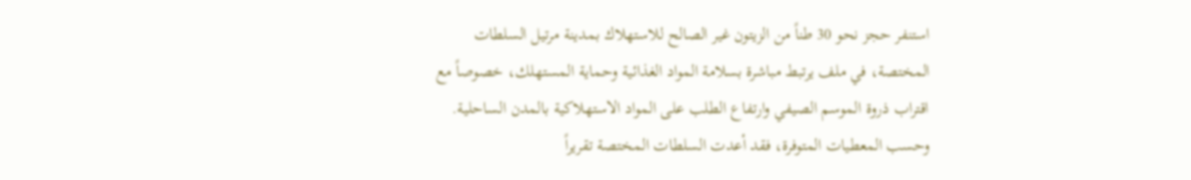استنفر حجز نحو 30 طناً من الزيتون غير الصالح للاستهلاك بمدينة مرتيل السلطات المختصة، في ملف يرتبط مباشرة بسلامة المواد الغذائية وحماية المستهلك، خصوصاً مع اقتراب ذروة الموسم الصيفي وارتفاع الطلب على المواد الاستهلاكية بالمدن الساحلية.
وحسب المعطيات المتوفرة، فقد أعدت السلطات المختصة تقريراً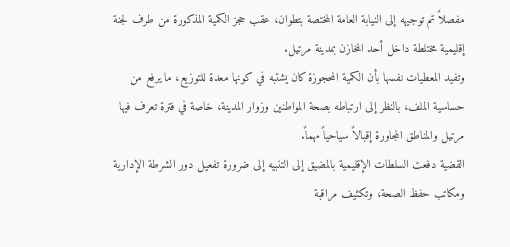مفصلاً تم توجيهه إلى النيابة العامة المختصة بتطوان، عقب حجز الكمية المذكورة من طرف لجنة إقليمية مختلطة داخل أحد المخازن بمدينة مرتيل.
وتفيد المعطيات نفسها بأن الكمية المحجوزة كان يشتبه في كونها معدة للتوزيع، ما يرفع من حساسية الملف، بالنظر إلى ارتباطه بصحة المواطنين وزوار المدينة، خاصة في فترة تعرف فيها مرتيل والمناطق المجاورة إقبالاً سياحياً مهماً.
القضية دفعت السلطات الإقليمية بالمضيق إلى التنبيه إلى ضرورة تفعيل دور الشرطة الإدارية ومكاتب حفظ الصحة، وتكثيف مراقبة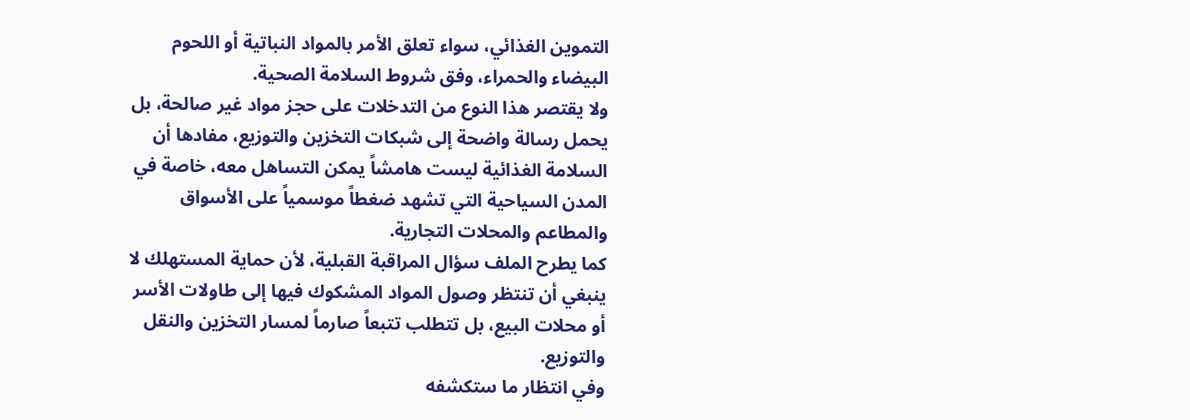التموين الغذائي، سواء تعلق الأمر بالمواد النباتية أو اللحوم البيضاء والحمراء، وفق شروط السلامة الصحية.
ولا يقتصر هذا النوع من التدخلات على حجز مواد غير صالحة، بل يحمل رسالة واضحة إلى شبكات التخزين والتوزيع، مفادها أن السلامة الغذائية ليست هامشاً يمكن التساهل معه، خاصة في المدن السياحية التي تشهد ضغطاً موسمياً على الأسواق والمطاعم والمحلات التجارية.
كما يطرح الملف سؤال المراقبة القبلية، لأن حماية المستهلك لا ينبغي أن تنتظر وصول المواد المشكوك فيها إلى طاولات الأسر أو محلات البيع، بل تتطلب تتبعاً صارماً لمسار التخزين والنقل والتوزيع.
وفي انتظار ما ستكشفه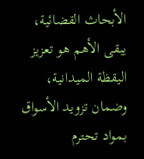الأبحاث القضائية، يبقى الأهم هو تعزيز اليقظة الميدانية، وضمان تزويد الأسواق بمواد تحترم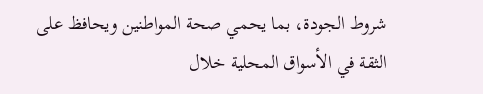شروط الجودة، بما يحمي صحة المواطنين ويحافظ على الثقة في الأسواق المحلية خلال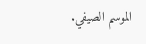الموسم الصيفي.